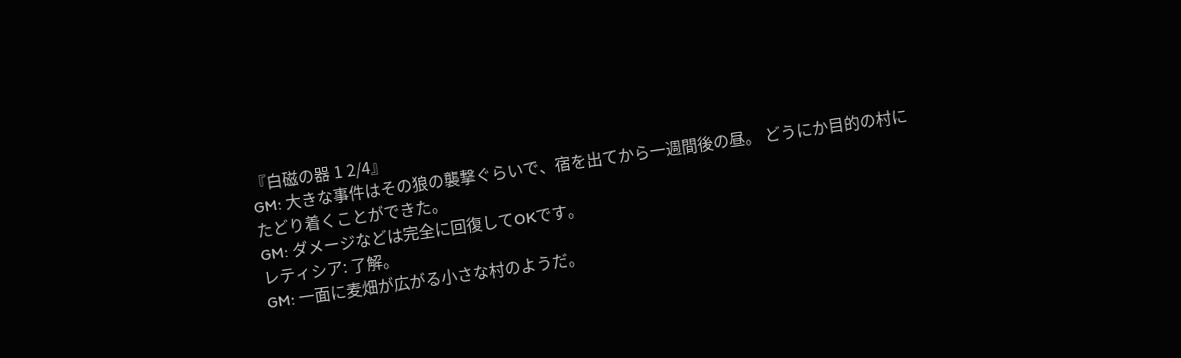『白磁の器 1 2/4』
GM: 大きな事件はその狼の襲撃ぐらいで、宿を出てから一週間後の昼。 どうにか目的の村にたどり着くことができた。
GM: ダメージなどは完全に回復してOKです。
レティシア: 了解。
GM: 一面に麦畑が広がる小さな村のようだ。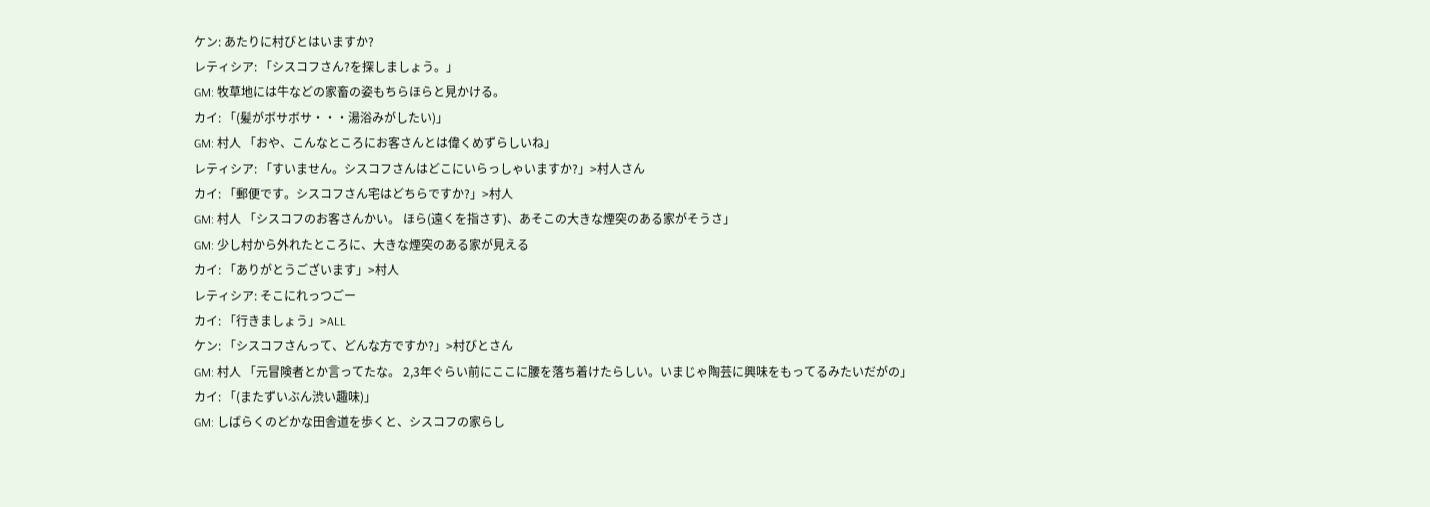ケン: あたりに村びとはいますか?
レティシア: 「シスコフさん?を探しましょう。」
GM: 牧草地には牛などの家畜の姿もちらほらと見かける。
カイ: 「(髪がボサボサ・・・湯浴みがしたい)」
GM: 村人 「おや、こんなところにお客さんとは偉くめずらしいね」
レティシア: 「すいません。シスコフさんはどこにいらっしゃいますか?」>村人さん
カイ: 「郵便です。シスコフさん宅はどちらですか?」>村人
GM: 村人 「シスコフのお客さんかい。 ほら(遠くを指さす)、あそこの大きな煙突のある家がそうさ」
GM: 少し村から外れたところに、大きな煙突のある家が見える
カイ: 「ありがとうございます」>村人
レティシア: そこにれっつごー
カイ: 「行きましょう」>ALL
ケン: 「シスコフさんって、どんな方ですか?」>村びとさん
GM: 村人 「元冒険者とか言ってたな。 2,3年ぐらい前にここに腰を落ち着けたらしい。いまじゃ陶芸に興味をもってるみたいだがの」
カイ: 「(またずいぶん渋い趣味)」
GM: しばらくのどかな田舎道を歩くと、シスコフの家らし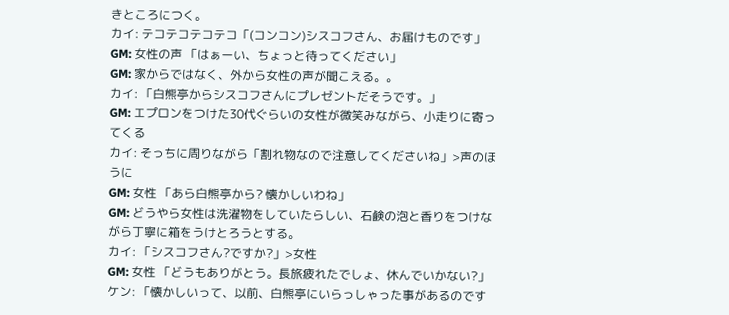きところにつく。
カイ: テコテコテコテコ「(コンコン)シスコフさん、お届けものです」
GM: 女性の声 「はぁーい、ちょっと待ってください」
GM: 家からではなく、外から女性の声が聞こえる。。
カイ: 「白熊亭からシスコフさんにプレゼントだそうです。」
GM: エプロンをつけた30代ぐらいの女性が微笑みながら、小走りに寄ってくる
カイ: そっちに周りながら「割れ物なので注意してくださいね」>声のほうに
GM: 女性 「あら白熊亭から? 懐かしいわね」
GM: どうやら女性は洗濯物をしていたらしい、石鹸の泡と香りをつけながら丁寧に箱をうけとろうとする。
カイ: 「シスコフさん?ですか?」>女性
GM: 女性 「どうもありがとう。長旅疲れたでしょ、休んでいかない?」
ケン: 「懐かしいって、以前、白熊亭にいらっしゃった事があるのです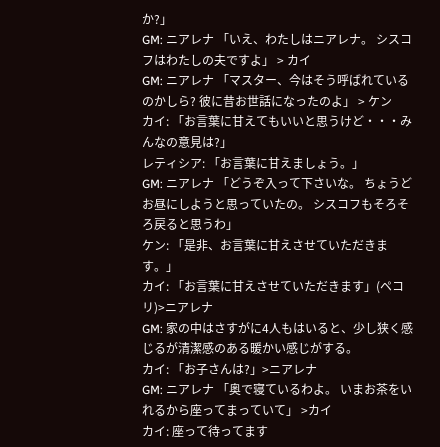か?」
GM: ニアレナ 「いえ、わたしはニアレナ。 シスコフはわたしの夫ですよ」 > カイ
GM: ニアレナ 「マスター、今はそう呼ばれているのかしら? 彼に昔お世話になったのよ」 > ケン
カイ: 「お言葉に甘えてもいいと思うけど・・・みんなの意見は?」
レティシア: 「お言葉に甘えましょう。」
GM: ニアレナ 「どうぞ入って下さいな。 ちょうどお昼にしようと思っていたの。 シスコフもそろそろ戻ると思うわ」
ケン: 「是非、お言葉に甘えさせていただきます。」
カイ: 「お言葉に甘えさせていただきます」(ペコリ)>ニアレナ
GM: 家の中はさすがに4人もはいると、少し狭く感じるが清潔感のある暖かい感じがする。
カイ: 「お子さんは?」>ニアレナ
GM: ニアレナ 「奥で寝ているわよ。 いまお茶をいれるから座ってまっていて」 >カイ
カイ: 座って待ってます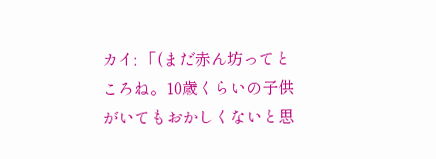カイ: 「(まだ赤ん坊ってところね。10歳くらいの子供がいてもおかしくないと思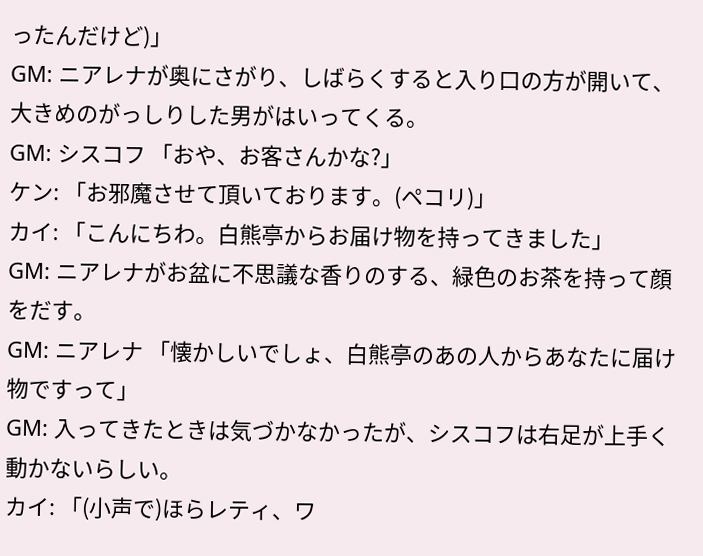ったんだけど)」
GM: ニアレナが奥にさがり、しばらくすると入り口の方が開いて、大きめのがっしりした男がはいってくる。
GM: シスコフ 「おや、お客さんかな?」
ケン: 「お邪魔させて頂いております。(ペコリ)」
カイ: 「こんにちわ。白熊亭からお届け物を持ってきました」
GM: ニアレナがお盆に不思議な香りのする、緑色のお茶を持って顔をだす。
GM: ニアレナ 「懐かしいでしょ、白熊亭のあの人からあなたに届け物ですって」
GM: 入ってきたときは気づかなかったが、シスコフは右足が上手く動かないらしい。
カイ: 「(小声で)ほらレティ、ワ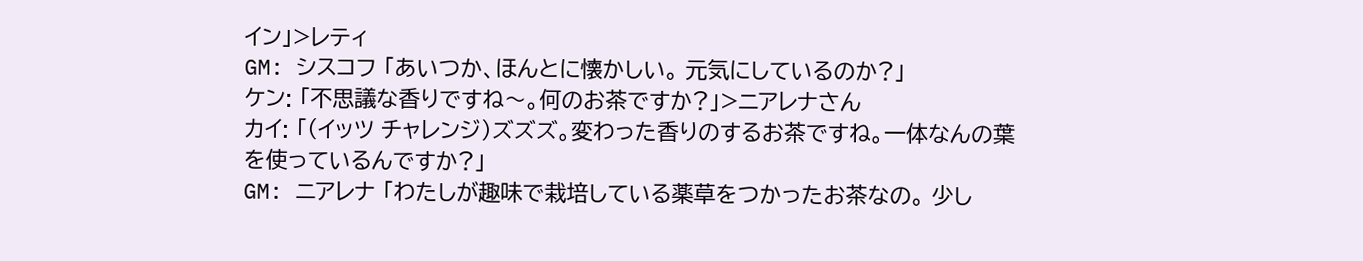イン」>レティ
GM: シスコフ 「あいつか、ほんとに懐かしい。 元気にしているのか?」
ケン: 「不思議な香りですね〜。何のお茶ですか?」>ニアレナさん
カイ: 「(イッツ チャレンジ)ズズズ。変わった香りのするお茶ですね。一体なんの葉を使っているんですか?」
GM: ニアレナ 「わたしが趣味で栽培している薬草をつかったお茶なの。 少し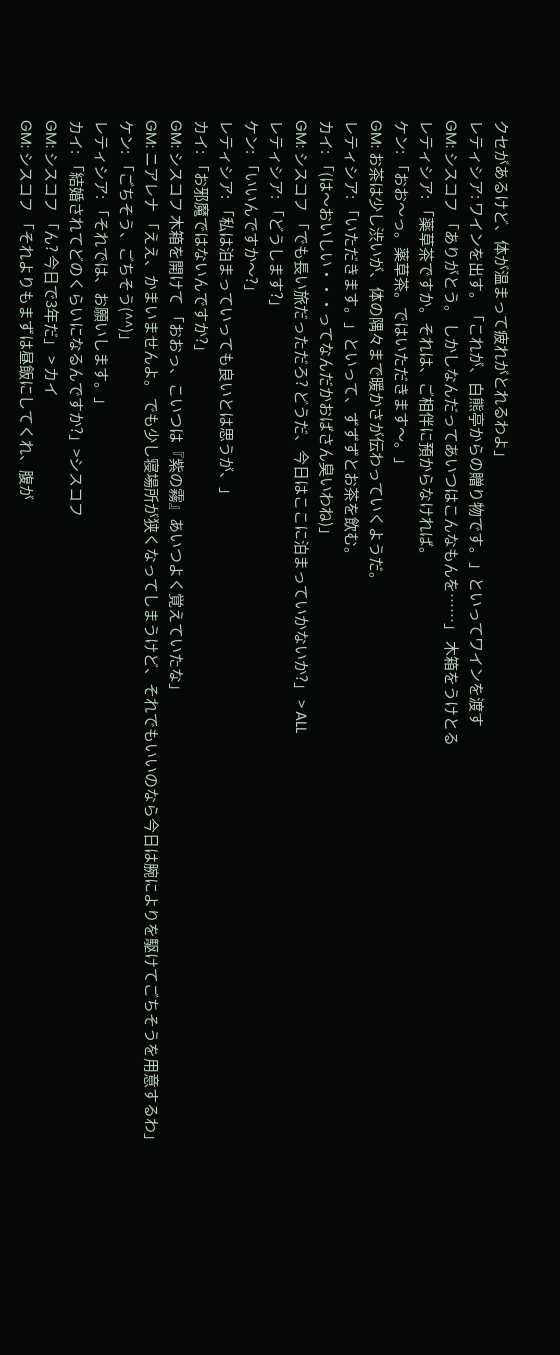クセがあるけど、体が温まって疲れがとれるわよ」
レティシア: ワインを出す。「これが、白熊亭からの贈り物です。」といってワインを渡す
GM: シスコフ 「ありがとう。 しかしなんだってあいつはこんなもんを……」 木箱をうけとる
レティシア: 「薬草茶ですか。それは、ご相伴に預からなければ。
ケン: 「おお〜っ。薬草茶。ではいただきます〜。」
GM: お茶は少し渋いが、体の隅々まで暖かさが伝わっていくようだ。
レティシア: 「いただきます。」といって、ずずずとお茶を飲む。
カイ: 「(は〜おいしい・・・ってなんだかおばさん臭いわね)」
GM: シスコフ 「でも長い旅だっただろ? どうだ、今日はここに泊まっていかないか?」 > ALL
レティシア: 「どうします?」
ケン: 「いいんですか〜?」
レティシア: 「私は泊まっていっても良いとは思うが、」
カイ: 「お邪魔ではないんですか?」
GM: シスコフ 木箱を開けて 「おおっ、こいつは『紫の霧』あいつよく覚えていたな」
GM: ニアレナ 「ええ、かまいませんよ。 でも少し寝場所が狭くなってしまうけど、それでもいいのなら今日は腕によりを駆けてごちそうを用意するわ」
ケン: 「ごちそう、ごちそう(^^)」
レティシア: 「それでは、お願いします。」
カイ: 「結婚されてどのくらいになるんですか?」>シスコフ
GM: シスコフ 「ん? 今日で3年だ」 > カイ
GM: シスコフ 「それよりもまずは昼飯にしてくれ、腹が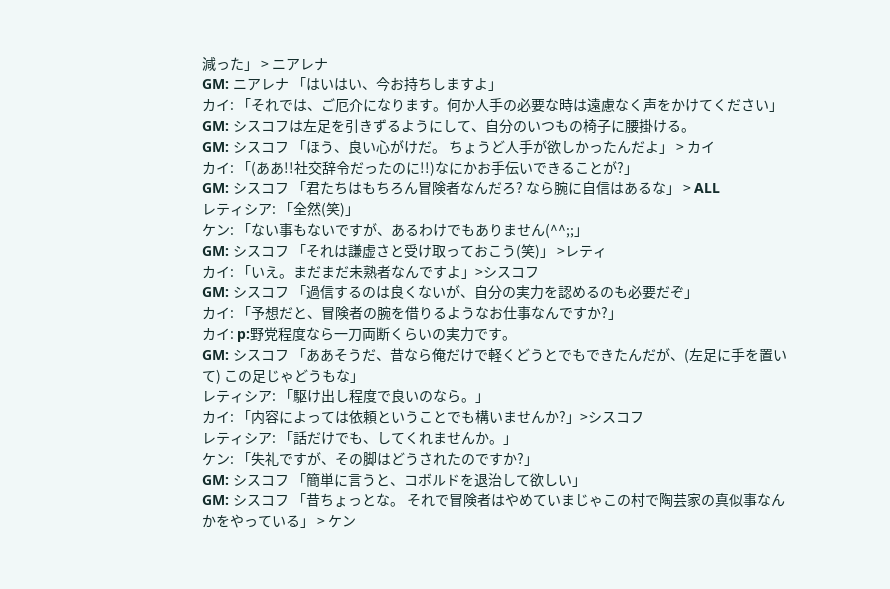減った」 > ニアレナ
GM: ニアレナ 「はいはい、今お持ちしますよ」
カイ: 「それでは、ご厄介になります。何か人手の必要な時は遠慮なく声をかけてください」
GM: シスコフは左足を引きずるようにして、自分のいつもの椅子に腰掛ける。
GM: シスコフ 「ほう、良い心がけだ。 ちょうど人手が欲しかったんだよ」 > カイ
カイ: 「(ああ!!社交辞令だったのに!!)なにかお手伝いできることが?」
GM: シスコフ 「君たちはもちろん冒険者なんだろ? なら腕に自信はあるな」 > ALL
レティシア: 「全然(笑)」
ケン: 「ない事もないですが、あるわけでもありません(^^;;」
GM: シスコフ 「それは謙虚さと受け取っておこう(笑)」 >レティ
カイ: 「いえ。まだまだ未熟者なんですよ」>シスコフ
GM: シスコフ 「過信するのは良くないが、自分の実力を認めるのも必要だぞ」
カイ: 「予想だと、冒険者の腕を借りるようなお仕事なんですか?」
カイ: p:野党程度なら一刀両断くらいの実力です。
GM: シスコフ 「ああそうだ、昔なら俺だけで軽くどうとでもできたんだが、(左足に手を置いて) この足じゃどうもな」
レティシア: 「駆け出し程度で良いのなら。」
カイ: 「内容によっては依頼ということでも構いませんか?」>シスコフ
レティシア: 「話だけでも、してくれませんか。」
ケン: 「失礼ですが、その脚はどうされたのですか?」
GM: シスコフ 「簡単に言うと、コボルドを退治して欲しい」
GM: シスコフ 「昔ちょっとな。 それで冒険者はやめていまじゃこの村で陶芸家の真似事なんかをやっている」 > ケン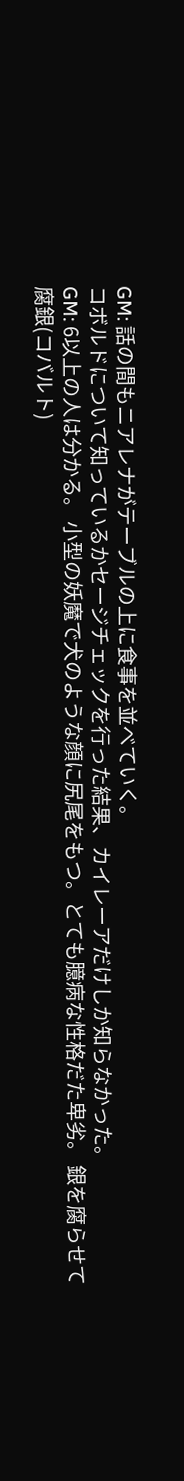GM: 話の間もニアレナがテーブルの上に食事を並べていく。
コボルドについて知っているかセージチェックを行った結果、カイレーアだけしか知らなかった。
GM: 6以上の人は分かる。 小型の妖魔で犬のような顔に尻尾をもつ。とても臆病な性格だた卑劣。 銀を腐らせて腐銀(コバルト)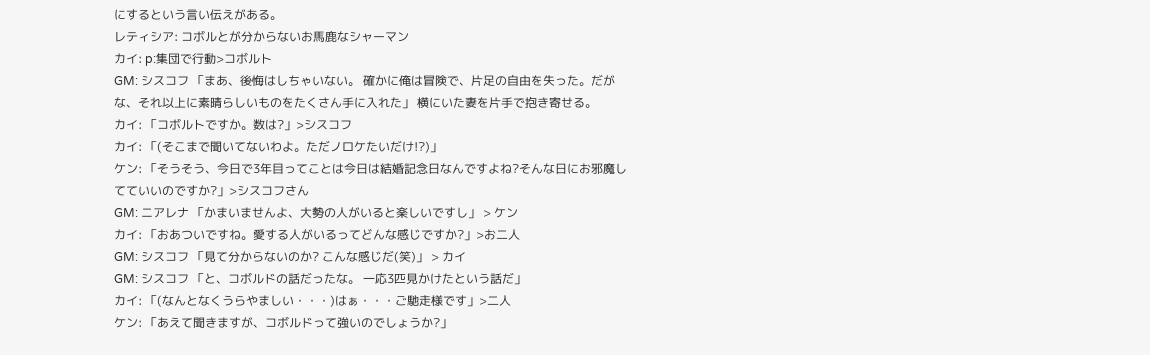にするという言い伝えがある。
レティシア: コボルとが分からないお馬鹿なシャーマン
カイ: p:集団で行動>コボルト
GM: シスコフ 「まあ、後悔はしちゃいない。 確かに俺は冒険で、片足の自由を失った。だがな、それ以上に素晴らしいものをたくさん手に入れた」 横にいた妻を片手で抱き寄せる。
カイ: 「コボルトですか。数は?」>シスコフ
カイ: 「(そこまで聞いてないわよ。ただノロケたいだけ!?)」
ケン: 「そうそう、今日で3年目ってことは今日は結婚記念日なんですよね?そんな日にお邪魔してていいのですか?」>シスコフさん
GM: ニアレナ 「かまいませんよ、大勢の人がいると楽しいですし」 > ケン
カイ: 「おあついですね。愛する人がいるってどんな感じですか?」>お二人
GM: シスコフ 「見て分からないのか? こんな感じだ(笑)」 > カイ
GM: シスコフ 「と、コボルドの話だったな。 一応3匹見かけたという話だ」
カイ: 「(なんとなくうらやましい・・・)はぁ・・・ご馳走様です」>二人
ケン: 「あえて聞きますが、コボルドって強いのでしょうか?」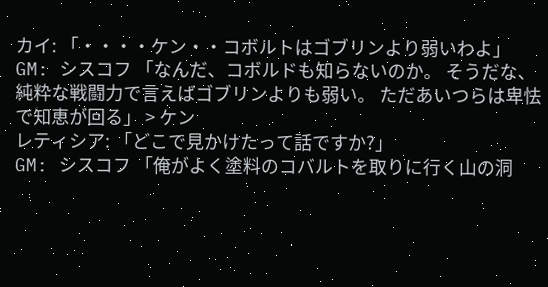カイ: 「・・・・ケン・・コボルトはゴブリンより弱いわよ」
GM: シスコフ 「なんだ、コボルドも知らないのか。 そうだな、純粋な戦闘力で言えばゴブリンよりも弱い。 ただあいつらは卑怯で知恵が回る」 > ケン
レティシア: 「どこで見かけたって話ですか?」
GM: シスコフ 「俺がよく塗料のコバルトを取りに行く山の洞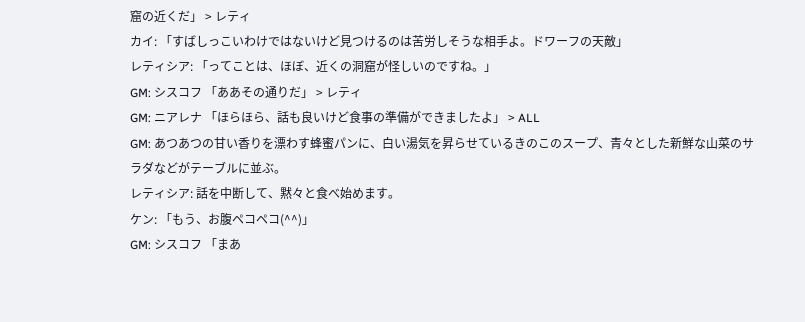窟の近くだ」 > レティ
カイ: 「すばしっこいわけではないけど見つけるのは苦労しそうな相手よ。ドワーフの天敵」
レティシア: 「ってことは、ほぼ、近くの洞窟が怪しいのですね。」
GM: シスコフ 「ああその通りだ」 > レティ
GM: ニアレナ 「ほらほら、話も良いけど食事の準備ができましたよ」 > ALL
GM: あつあつの甘い香りを漂わす蜂蜜パンに、白い湯気を昇らせているきのこのスープ、青々とした新鮮な山菜のサラダなどがテーブルに並ぶ。
レティシア: 話を中断して、黙々と食べ始めます。
ケン: 「もう、お腹ペコペコ(^^)」
GM: シスコフ 「まあ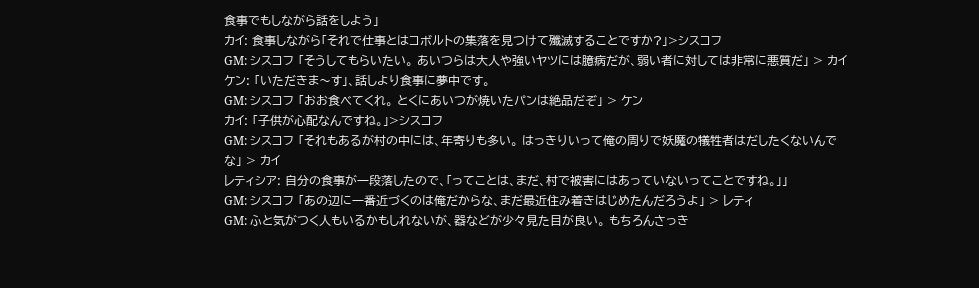食事でもしながら話をしよう」
カイ: 食事しながら「それで仕事とはコボルトの集落を見つけて殲滅することですか?」>シスコフ
GM: シスコフ 「そうしてもらいたい。 あいつらは大人や強いヤツには臆病だが、弱い者に対しては非常に悪質だ」 > カイ
ケン: 「いただきま〜す」、話しより食事に夢中です。
GM: シスコフ 「おお食べてくれ。 とくにあいつが焼いたパンは絶品だぞ」 > ケン
カイ: 「子供が心配なんですね。」>シスコフ
GM: シスコフ 「それもあるが村の中には、年寄りも多い。 はっきりいって俺の周りで妖魔の犠牲者はだしたくないんでな」 > カイ
レティシア: 自分の食事が一段落したので、「ってことは、まだ、村で被害にはあっていないってことですね。」」
GM: シスコフ 「あの辺に一番近づくのは俺だからな、まだ最近住み着きはじめたんだろうよ」 > レティ
GM: ふと気がつく人もいるかもしれないが、器などが少々見た目が良い。 もちろんさっき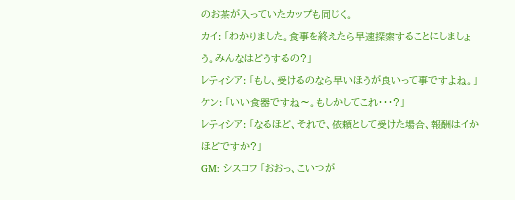のお茶が入っていたカップも同じく。
カイ: 「わかりました。食事を終えたら早速探索することにしましょう。みんなはどうするの?」
レティシア: 「もし、受けるのなら早いほうが良いって事ですよね。」
ケン: 「いい食器ですね〜。もしかしてこれ・・・?」
レティシア: 「なるほど、それで、依頼として受けた場合、報酬はイかほどですか?」
GM: シスコフ 「おおっ、こいつが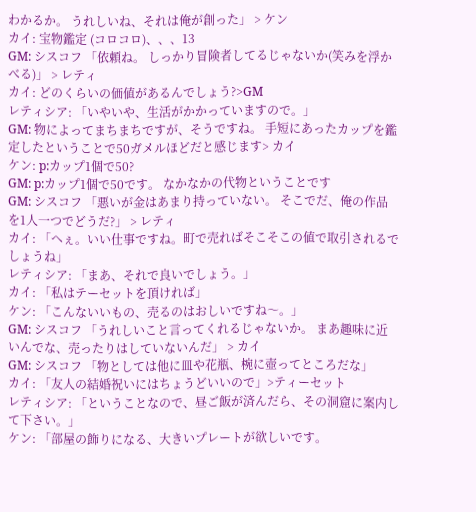わかるか。 うれしいね、それは俺が創った」 > ケン
カイ: 宝物鑑定 (コロコロ)、、、13
GM: シスコフ 「依頼ね。 しっかり冒険者してるじゃないか(笑みを浮かべる)」 > レティ
カイ: どのくらいの価値があるんでしょう?>GM
レティシア: 「いやいや、生活がかかっていますので。」
GM: 物によってまちまちですが、そうですね。 手短にあったカップを鑑定したということで50ガメルほどだと感じます> カイ
ケン: p:カップ1個で50?
GM: p:カップ1個で50です。 なかなかの代物ということです
GM: シスコフ 「悪いが金はあまり持っていない。 そこでだ、俺の作品を1人一つでどうだ?」 > レティ
カイ: 「へぇ。いい仕事ですね。町で売ればそこそこの値で取引されるでしょうね」
レティシア: 「まあ、それで良いでしょう。」
カイ: 「私はテーセットを頂ければ」
ケン: 「こんないいもの、売るのはおしいですね〜。」
GM: シスコフ 「うれしいこと言ってくれるじゃないか。 まあ趣味に近いんでな、売ったりはしていないんだ」 > カイ
GM: シスコフ 「物としては他に皿や花瓶、椀に壺ってところだな」
カイ: 「友人の結婚祝いにはちょうどいいので」>ティーセット
レティシア: 「ということなので、昼ご飯が済んだら、その洞窟に案内して下さい。」
ケン: 「部屋の飾りになる、大きいプレートが欲しいです。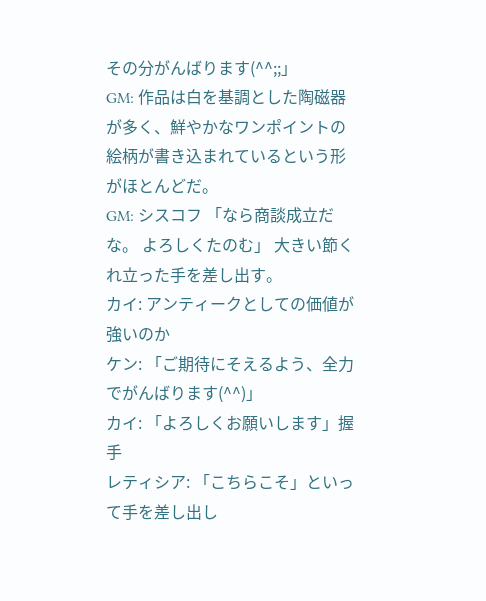その分がんばります(^^;;」
GM: 作品は白を基調とした陶磁器が多く、鮮やかなワンポイントの絵柄が書き込まれているという形がほとんどだ。
GM: シスコフ 「なら商談成立だな。 よろしくたのむ」 大きい節くれ立った手を差し出す。
カイ: アンティークとしての価値が強いのか
ケン: 「ご期待にそえるよう、全力でがんばります(^^)」
カイ: 「よろしくお願いします」握手
レティシア: 「こちらこそ」といって手を差し出し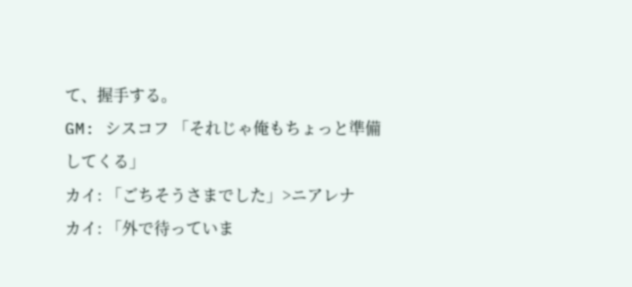て、握手する。
GM: シスコフ 「それじゃ俺もちょっと準備してくる」
カイ: 「ごちそうさまでした」>ニアレナ
カイ: 「外で待っていま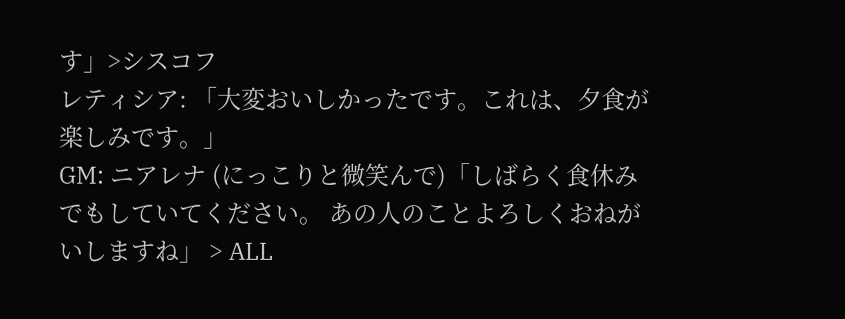す」>シスコフ
レティシア: 「大変おいしかったです。これは、夕食が楽しみです。」
GM: ニアレナ (にっこりと微笑んで)「しばらく食休みでもしていてください。 あの人のことよろしくおねがいしますね」 > ALL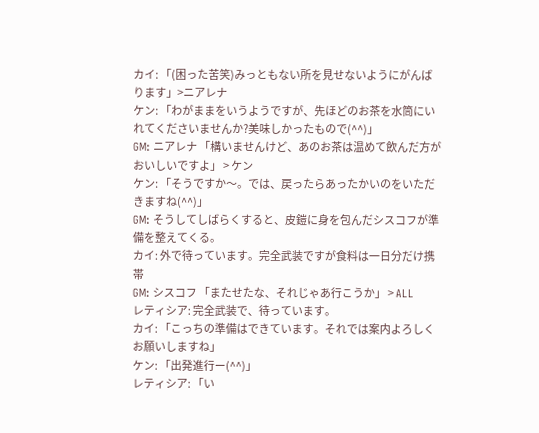カイ: 「(困った苦笑)みっともない所を見せないようにがんばります」>ニアレナ
ケン: 「わがままをいうようですが、先ほどのお茶を水筒にいれてくださいませんか?美味しかったもので(^^)」
GM: ニアレナ 「構いませんけど、あのお茶は温めて飲んだ方がおいしいですよ」 > ケン
ケン: 「そうですか〜。では、戻ったらあったかいのをいただきますね(^^)」
GM: そうしてしばらくすると、皮鎧に身を包んだシスコフが準備を整えてくる。
カイ: 外で待っています。完全武装ですが食料は一日分だけ携帯
GM: シスコフ 「またせたな、それじゃあ行こうか」 > ALL
レティシア: 完全武装で、待っています。
カイ: 「こっちの準備はできています。それでは案内よろしくお願いしますね」
ケン: 「出発進行ー(^^)」
レティシア: 「い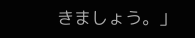きましょう。」